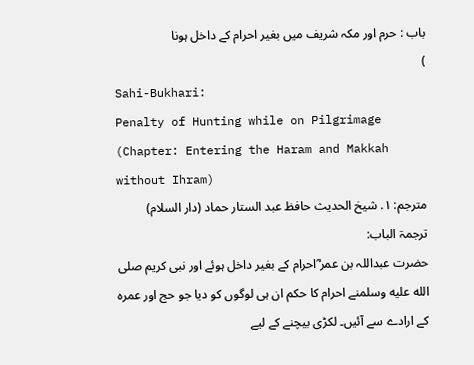باب : حرم اور مکہ شریف میں بغیر احرام کے داخل ہونا
)
Sahi-Bukhari:
Penalty of Hunting while on Pilgrimage
(Chapter: Entering the Haram and Makkah without Ihram)
مترجم: ١. شیخ الحدیث حافظ عبد الستار حماد (دار السلام)
ترجمۃ الباب:
حضرت عبداللہ بن عمر ؓاحرام کے بغیر داخل ہوئے اور نبی کریم صلى الله عليه وسلمنے احرام کا حکم ان ہی لوگوں کو دیا جو حج اور عمرہ کے ارادے سے آئیں۔ لکڑی بیچنے کے لیے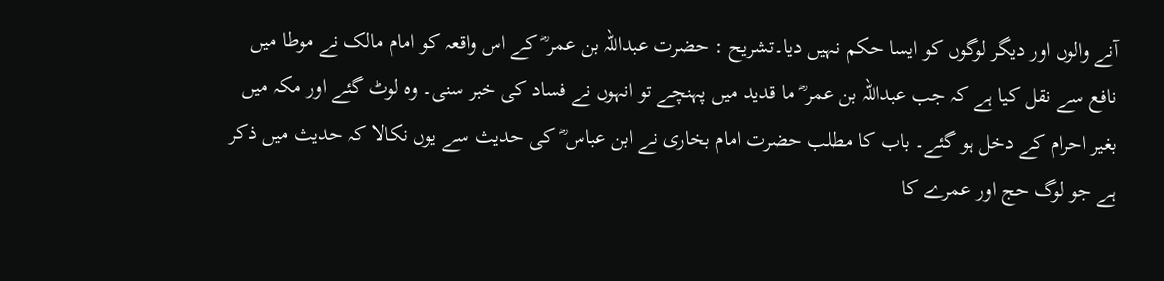آنے والوں اور دیگر لوگوں کو ایسا حکم نہیں دیا۔تشریح : حضرت عبداللہ بن عمر ؓ کے اس واقعہ کو امام مالک نے موطا میں نافع سے نقل کیا ہے کہ جب عبداللہ بن عمر ؓ ما قدید میں پہنچے تو انہوں نے فساد کی خبر سنی۔ وہ لوٹ گئے اور مکہ میں بغیر احرام کے دخل ہو گئے۔ باب کا مطلب حضرت امام بخاری نے ابن عباس ؓ کی حدیث سے یوں نکالا کہ حدیث میں ذکر ہے جو لوگ حج اور عمرے کا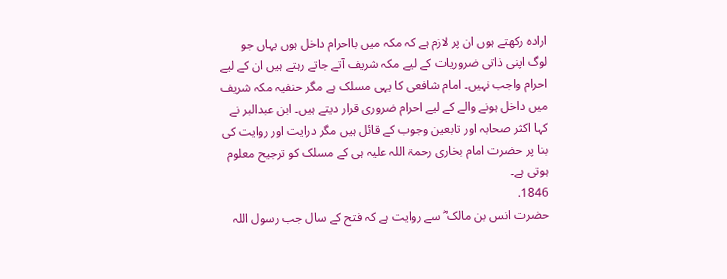ارادہ رکھتے ہوں ان پر لازم ہے کہ مکہ میں بااحرام داخل ہوں یہاں جو لوگ اپنی ذاتی ضروریات کے لیے مکہ شریف آتے جاتے رہتے ہیں ان کے لیے احرام واجب نہیں۔ امام شافعی کا یہی مسلک ہے مگر حنفیہ مکہ شریف میں داخل ہونے والے کے لیے احرام ضروری قرار دیتے ہیں۔ ابن عبدالبر نے کہا اکثر صحابہ اور تابعین وجوب کے قائل ہیں مگر درایت اور روایت کی بنا پر حضرت امام بخاری رحمۃ اللہ علیہ ہی کے مسلک کو ترجیح معلوم ہوتی ہے۔
1846.
حضرت انس بن مالک ؓ سے روایت ہے کہ فتح کے سال جب رسول اللہ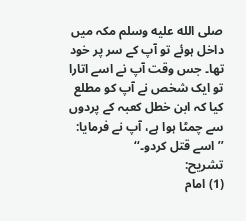صلى الله عليه وسلم مکہ میں داخل ہوئے تو آپ کے سر پر خود تھا۔ جس وقت آپ نے اسے اتارا تو ایک شخص نے آپ کو مطلع کیا کہ ابن خطل کعبہ کے پردوں سے چمٹا ہوا ہے، آپ نے فرمایا: ’’اسے قتل کردو۔‘‘
تشریح:
(1) امام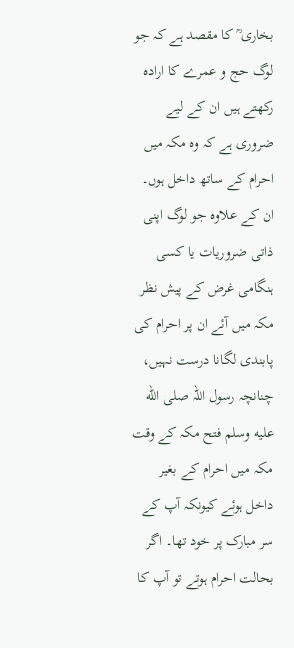بخاری ؒ کا مقصد ہے کہ جو لوگ حج و عمرے کا ارادہ رکھتے ہیں ان کے لیے ضروری ہے کہ وہ مکہ میں احرام کے ساتھ داخل ہوں۔ ان کے علاوہ جو لوگ اپنی ذاتی ضروریات یا کسی ہنگامی غرض کے پیش نظر مکہ میں آئے ان پر احرام کی پابندی لگانا درست نہیں، چنانچہ رسول اللہ صلى الله عليه وسلم فتح مکہ کے وقت مکہ میں احرام کے بغیر داخل ہوئے کیونکہ آپ کے سر مبارک پر خود تھا۔ اگر بحالت احرام ہوتے تو آپ کا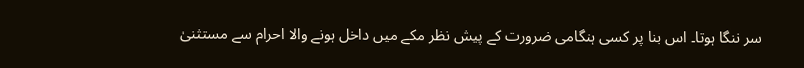سر ننگا ہوتا۔ اس بنا پر کسی ہنگامی ضرورت کے پیش نظر مکے میں داخل ہونے والا احرام سے مستثنیٰ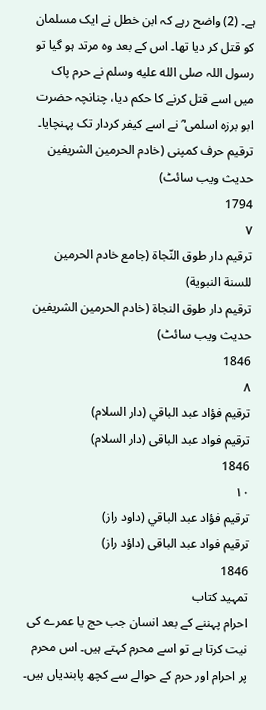ہے۔ (2) واضح رہے کہ ابن خطل نے ایک مسلمان کو قتل کر دیا تھا۔ اس کے بعد وہ مرتد ہو گیا تو رسول اللہ صلى الله عليه وسلم نے حرم پاک میں اسے قتل کرنے کا حکم دیا، چنانچہ حضرت ابو برزہ اسلمی ؓ نے اسے کیفر کردار تک پہنچایا۔
ترقیم حرف کمپنی (خادم الحرمین الشریفین حدیث ویب سائٹ)
1794
٧
ترقيم دار طوق النّجاة (جامع خادم الحرمين للسنة النبوية)
ترقیم دار طوق النجاۃ (خادم الحرمین الشریفین حدیث ویب سائٹ)
1846
٨
ترقيم فؤاد عبد الباقي (دار السلام)
ترقیم فواد عبد الباقی (دار السلام)
1846
١٠
ترقيم فؤاد عبد الباقي (داود راز)
ترقیم فواد عبد الباقی (داؤد راز)
1846
تمہید کتاب
احرام پہننے کے بعد انسان جب حج یا عمرے کی نیت کرتا ہے تو اسے محرم کہتے ہیں۔ اس محرم پر احرام اور حرم کے حوالے سے کچھ پابندیاں ہیں۔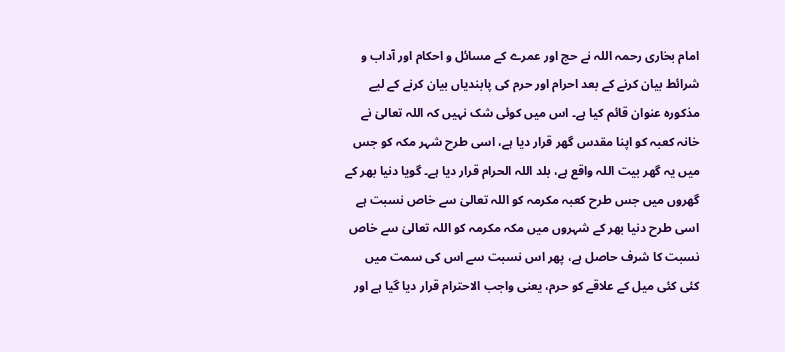امام بخاری رحمہ اللہ نے حج اور عمرے کے مسائل و احکام اور آداب و شرائط بیان کرنے کے بعد احرام اور حرم کی پابندیاں بیان کرنے کے لیے مذکورہ عنوان قائم کیا ہے۔ اس میں کوئی شک نہیں کہ اللہ تعالیٰ نے خانہ کعبہ کو اپنا مقدس گھر قرار دیا ہے، اسی طرح شہر مکہ کو جس میں یہ گھر بیت اللہ واقع ہے، بلد اللہ الحرام قرار دیا ہے۔ گویا دنیا بھر کے گھروں میں جس طرح کعبہ مکرمہ کو اللہ تعالیٰ سے خاص نسبت ہے اسی طرح دنیا بھر کے شہروں میں مکہ مکرمہ کو اللہ تعالیٰ سے خاص نسبت کا شرف حاصل ہے، پھر اس نسبت سے اس کی سمت میں کئی کئی میل کے علاقے کو حرم، یعنی واجب الاحترام قرار دیا گیا ہے اور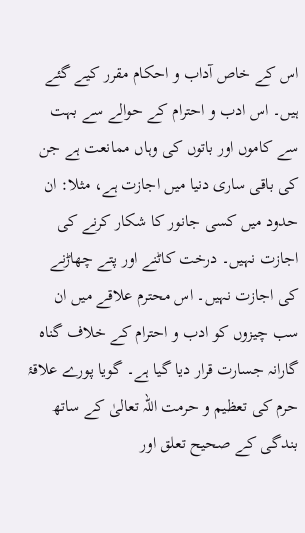اس کے خاص آداب و احکام مقرر کیے گئے ہیں۔ اس ادب و احترام کے حوالے سے بہت سے کاموں اور باتوں کی وہاں ممانعت ہے جن کی باقی ساری دنیا میں اجازت ہے، مثلا: ان حدود میں کسی جانور کا شکار کرنے کی اجازت نہیں۔ درخت کاٹنے اور پتے چھاڑنے کی اجازت نہیں۔ اس محترم علاقے میں ان سب چیزوں کو ادب و احترام کے خلاف گناہ گارانہ جسارت قرار دیا گیا ہے۔ گویا پورے علاقۂ حرم کی تعظیم و حرمت اللہ تعالیٰ کے ساتھ بندگی کے صحیح تعلق اور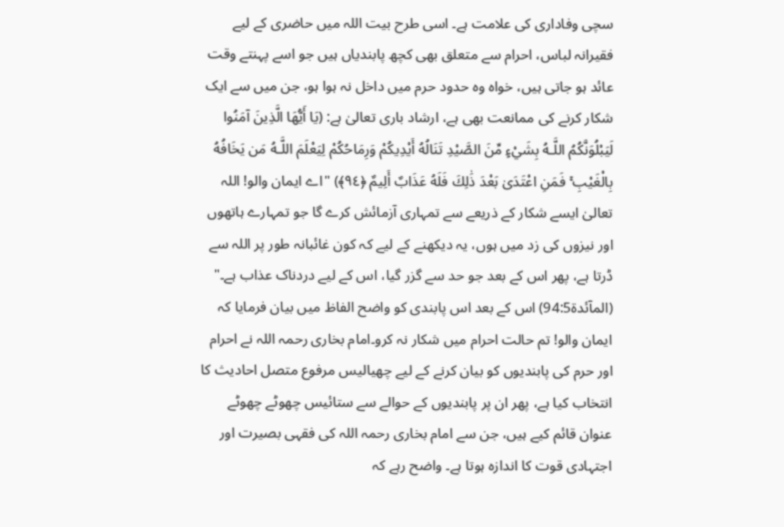سچی وفاداری کی علامت ہے۔ اسی طرح بیت اللہ میں حاضری کے لیے فقیرانہ لباس، احرام سے متعلق بھی کچھ پابندیاں ہیں جو اسے پہنتے وقت عائد ہو جاتی ہیں، خواہ وہ حدود حرم میں داخل نہ ہوا ہو، جن میں سے ایک شکار کرنے کی ممانعت بھی ہے، ارشاد باری تعالیٰ ہے: (يَا أَيُّهَا الَّذِينَ آمَنُوا لَيَبْلُوَنَّكُمُ اللَّـهُ بِشَيْءٍ مِّنَ الصَّيْدِ تَنَالُهُ أَيْدِيكُمْ وَرِمَاحُكُمْ لِيَعْلَمَ اللَّـهُ مَن يَخَافُهُ بِالْغَيْبِ ۚ فَمَنِ اعْتَدَىٰ بَعْدَ ذَٰلِكَ فَلَهُ عَذَابٌ أَلِيمٌ ﴿٩٤﴾) "اے ایمان والو! اللہ تعالیٰ ایسے شکار کے ذریعے سے تمہاری آزمائش کرے گا جو تمہارے ہاتھوں اور نیزوں کی زد میں ہوں، یہ دیکھنے کے لیے کہ کون غائبانہ طور پر اللہ سے ڈرتا ہے، پھر اس کے بعد جو حد سے گزر گیا، اس کے لیے دردناک عذاب ہے۔" (المآئدۃ94:5) اس کے بعد اس پابندی کو واضح الفاظ میں بیان فرمایا کہ ایمان والو! تم حالت احرام میں شکار نہ کرو۔امام بخاری رحمہ اللہ نے احرام اور حرم کی پابندیوں کو بیان کرنے کے لیے چھیالیس مرفوع متصل احادیث کا انتخاب کیا ہے، پھر ان پر پابندیوں کے حوالے سے ستائیس چھوٹے چھوٹے عنوان قائم کیے ہیں، جن سے امام بخاری رحمہ اللہ کی فقہی بصیرت اور اجتہادی قوت کا اندازہ ہوتا ہے۔ واضح رہے کہ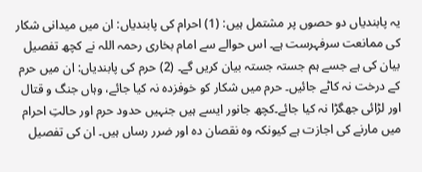یہ پابندیاں دو حصوں پر مشتمل ہیں: (1) احرام کی پابندیاں: ان میں میدانی شکار کی ممانعت سرفہرست ہے۔ اس حوالے سے امام بخاری رحمہ اللہ نے کچھ تفصیل بیان کی ہے جسے ہم جستہ جستہ بیان کریں گے۔ (2) حرم کی پابندیاں: ان میں حرم کے درخت نہ کاٹے جائیں۔ حرم میں شکار کو خوفزدہ نہ کیا جائے، وہاں جنگ و قتال اور لڑائی جھگڑا نہ کیا جائے۔کچھ جانور ایسے ہیں جنہیں حدود حرم اور حالتِ احرام میں مارنے کی اجازت ہے کیونکہ وہ نقصان دہ اور ضرر رساں ہیں۔ ان کی تفصیل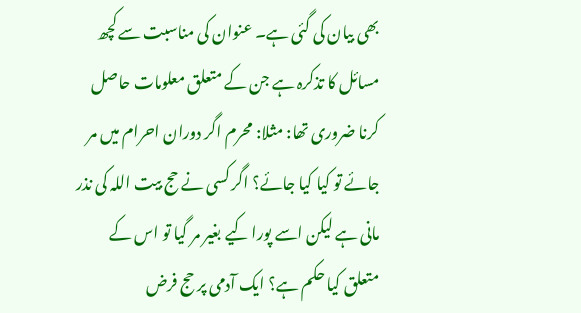بھی بیان کی گئی ہے۔ عنوان کی مناسبت سے کچھ مسائل کا تذکرہ ہے جن کے متعلق معلومات حاصل کرنا ضروری تھا: مثلا: محرم اگر دوران احرام میں مر جائے تو کیا کیا جائے؟ اگر کسی نے حج بیت اللہ کی نذر مانی ہے لیکن اسے پورا کیے بغیر مر گیا تو اس کے متعلق کیا حکم ہے؟ ایک آدمی پر حج فرض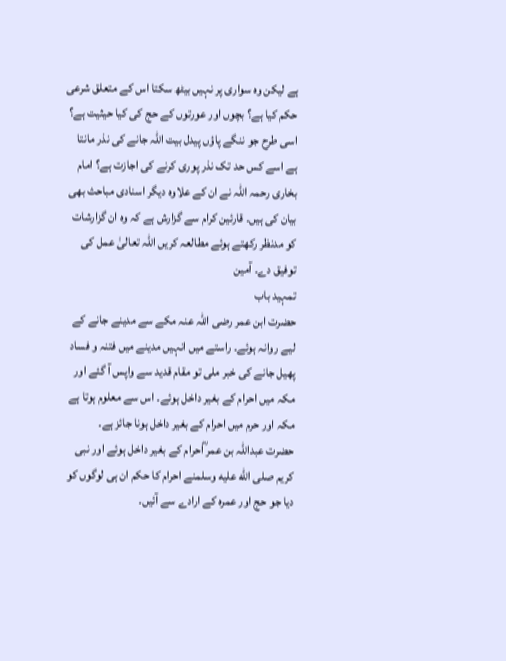ہے لیکن وہ سواری پر نہیں بیٹھ سکتا اس کے متعلق شرعی حکم کیا ہے؟ بچوں اور عورتوں کے حج کی کیا حیثیت ہے؟ اسی طرح جو ننگے پاؤں پیدل بیت اللہ جانے کی نذر مانتا ہے اسے کس حد تک نذر پوری کرنے کی اجازت ہے؟ امام بخاری رحمہ اللہ نے ان کے علاوہ دیگر اسنادی مباحث بھی بیان کی ہیں۔ قارئین کرام سے گزارش ہے کہ وہ ان گزارشات کو مدنظر رکھتے ہوئے مطالعہ کریں اللہ تعالیٰ عمل کی توفیق دے۔ آمین
تمہید باب
حضرت ابن عمر رضی اللہ عنہ مکے سے مدینے جانے کے لیے روانہ ہوئے۔ راستے میں انہیں مدینے میں فتنہ و فساد پھیل جانے کی خبر ملی تو مقام قدید سے واپس آ گئے اور مکہ میں احرام کے بغیر داخل ہوئے۔ اس سے معلوم ہوتا ہے مکہ اور حرم میں احرام کے بغیر داخل ہونا جائز ہے۔
حضرت عبداللہ بن عمر ؓاحرام کے بغیر داخل ہوئے اور نبی کریم صلى الله عليه وسلمنے احرام کا حکم ان ہی لوگوں کو دیا جو حج اور عمرہ کے ارادے سے آئیں۔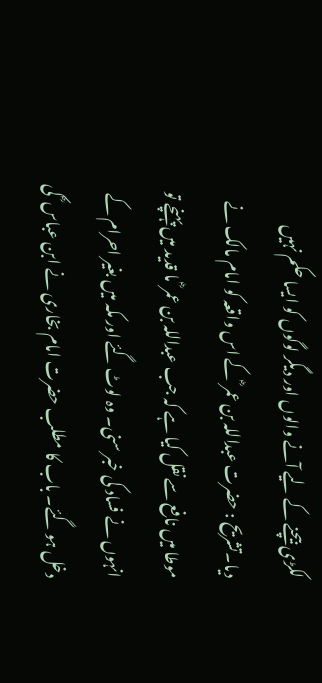لکڑی بیچنے کے لیے آنے والوں اور دیگر لوگوں کو ایسا حکم نہیں دیا۔تشریح : حضرت عبداللہ بن عمر ؓ کے اس واقعہ کو امام مالک نے موطا میں نافع سے نقل کیا ہے کہ جب عبداللہ بن عمر ؓ ما قدید میں پہنچے تو انہوں نے فساد کی خبر سنی۔ وہ لوٹ گئے اور مکہ میں بغیر احرام کے دخل ہو گئے۔ باب کا مطلب حضرت امام بخاری نے ابن عباس ؓ کی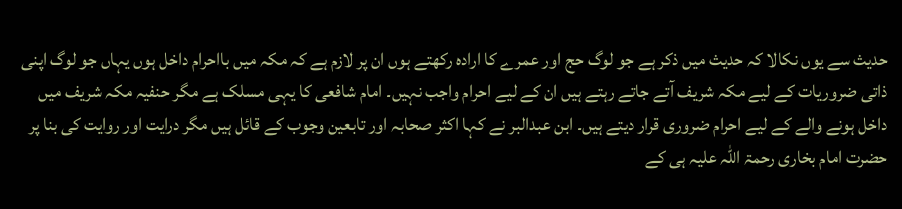حدیث سے یوں نکالا کہ حدیث میں ذکر ہے جو لوگ حج اور عمرے کا ارادہ رکھتے ہوں ان پر لازم ہے کہ مکہ میں بااحرام داخل ہوں یہاں جو لوگ اپنی ذاتی ضروریات کے لیے مکہ شریف آتے جاتے رہتے ہیں ان کے لیے احرام واجب نہیں۔ امام شافعی کا یہی مسلک ہے مگر حنفیہ مکہ شریف میں داخل ہونے والے کے لیے احرام ضروری قرار دیتے ہیں۔ ابن عبدالبر نے کہا اکثر صحابہ اور تابعین وجوب کے قائل ہیں مگر درایت اور روایت کی بنا پر حضرت امام بخاری رحمۃ اللہ علیہ ہی کے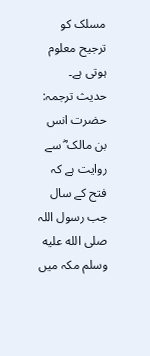مسلک کو ترجیح معلوم ہوتی ہے۔
حدیث ترجمہ:
حضرت انس بن مالک ؓ سے روایت ہے کہ فتح کے سال جب رسول اللہ صلى الله عليه وسلم مکہ میں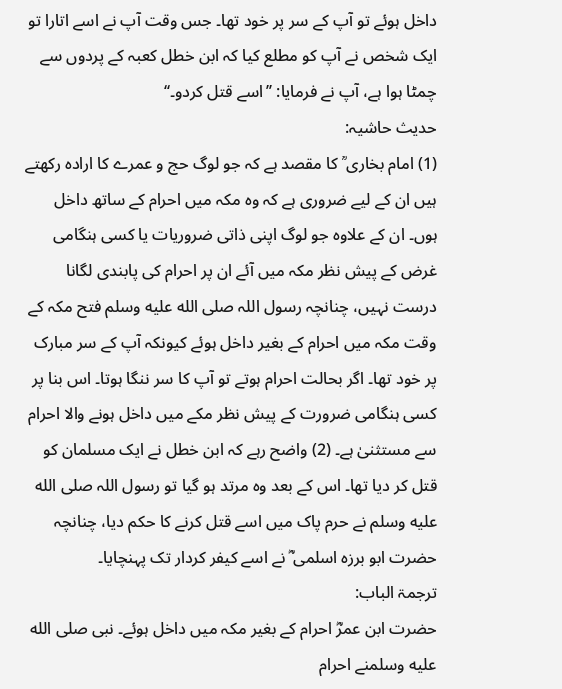داخل ہوئے تو آپ کے سر پر خود تھا۔ جس وقت آپ نے اسے اتارا تو ایک شخص نے آپ کو مطلع کیا کہ ابن خطل کعبہ کے پردوں سے چمٹا ہوا ہے، آپ نے فرمایا: ’’اسے قتل کردو۔‘‘
حدیث حاشیہ:
(1) امام بخاری ؒ کا مقصد ہے کہ جو لوگ حج و عمرے کا ارادہ رکھتے ہیں ان کے لیے ضروری ہے کہ وہ مکہ میں احرام کے ساتھ داخل ہوں۔ ان کے علاوہ جو لوگ اپنی ذاتی ضروریات یا کسی ہنگامی غرض کے پیش نظر مکہ میں آئے ان پر احرام کی پابندی لگانا درست نہیں، چنانچہ رسول اللہ صلى الله عليه وسلم فتح مکہ کے وقت مکہ میں احرام کے بغیر داخل ہوئے کیونکہ آپ کے سر مبارک پر خود تھا۔ اگر بحالت احرام ہوتے تو آپ کا سر ننگا ہوتا۔ اس بنا پر کسی ہنگامی ضرورت کے پیش نظر مکے میں داخل ہونے والا احرام سے مستثنیٰ ہے۔ (2) واضح رہے کہ ابن خطل نے ایک مسلمان کو قتل کر دیا تھا۔ اس کے بعد وہ مرتد ہو گیا تو رسول اللہ صلى الله عليه وسلم نے حرم پاک میں اسے قتل کرنے کا حکم دیا، چنانچہ حضرت ابو برزہ اسلمی ؓ نے اسے کیفر کردار تک پہنچایا۔
ترجمۃ الباب:
حضرت ابن عمرؓ احرام کے بغیر مکہ میں داخل ہوئے۔ نبی صلى الله عليه وسلمنے احرام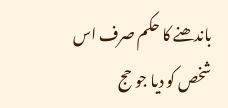باندھنے کا حکم صرف اس شخص کو دیا جو حج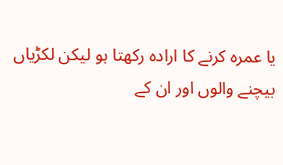یا عمرہ کرنے کا ارادہ رکھتا ہو لیکن لکڑیاں بیچنے والوں اور ان کے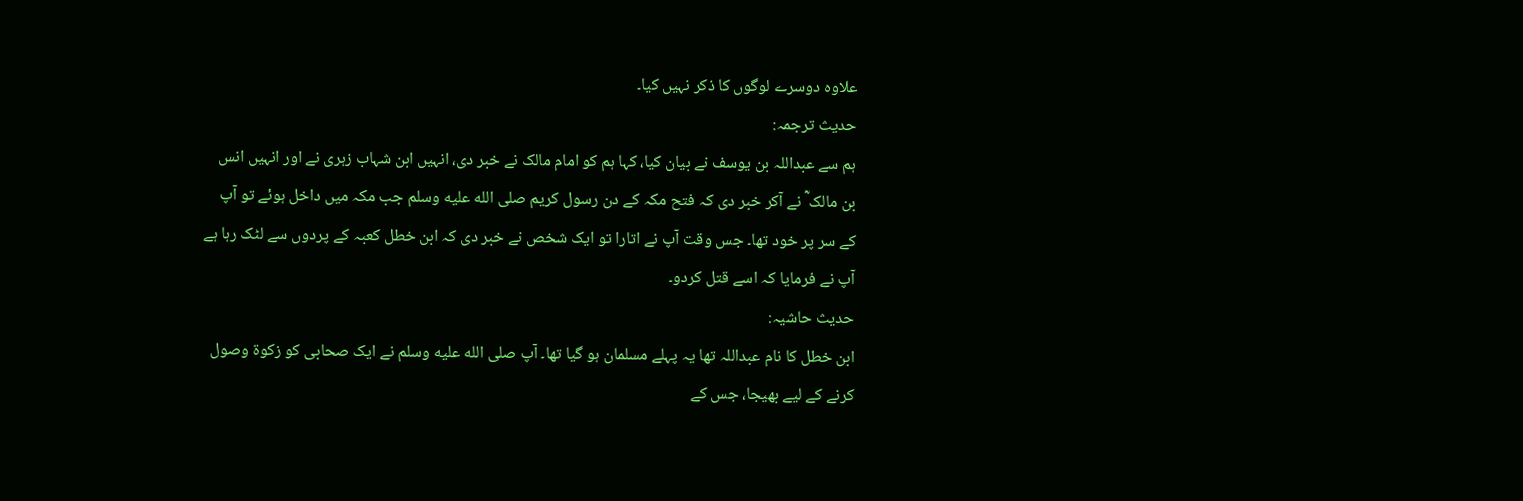علاوہ دوسرے لوگوں کا ذکر نہیں کیا۔
حدیث ترجمہ:
ہم سے عبداللہ بن یوسف نے بیان کیا، کہا ہم کو امام مالک نے خبر دی، انہیں ابن شہاب زہری نے اور انہیں انس بن مالک ؓ نے آکر خبر دی کہ فتح مکہ کے دن رسول کریم صلى الله عليه وسلم جب مکہ میں داخل ہوئے تو آپ کے سر پر خود تھا۔ جس وقت آپ نے اتارا تو ایک شخص نے خبر دی کہ ابن خطل کعبہ کے پردوں سے لٹک رہا ہے آپ نے فرمایا کہ اسے قتل کردو۔
حدیث حاشیہ:
ابن خطل کا نام عبداللہ تھا یہ پہلے مسلمان ہو گیا تھا۔ آپ صلى الله عليه وسلم نے ایک صحابی کو زکوۃ وصول کرنے کے لیے بھیجا، جس کے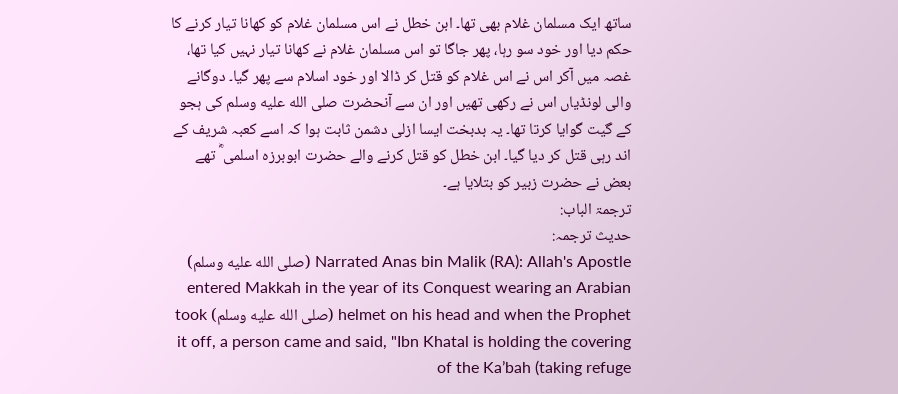ساتھ ایک مسلمان غلام بھی تھا۔ ابن خطل نے اس مسلمان غلام کو کھانا تیار کرنے کا حکم دیا اور خود سو رہا، پھر جاگا تو اس مسلمان غلام نے کھانا تیار نہیں کیا تھا، غصہ میں آکر اس نے اس غلام کو قتل کر ڈالا اور خود اسلام سے پھر گیا۔ دوگانے والی لونڈیاں اس نے رکھی تھیں اور ان سے آنحضرت صلى الله عليه وسلم کی ہجو کے گیت گوایا کرتا تھا۔ یہ بدبخت ایسا ازلی دشمن ثابت ہوا کہ اسے کعبہ شریف کے اند رہی قتل کر دیا گیا۔ ابن خطل کو قتل کرنے والے حضرت ابوبرزہ اسلمی ؓ تھے بعض نے حضرت زبیر کو بتلایا ہے۔
ترجمۃ الباب:
حدیث ترجمہ:
Narrated Anas bin Malik (RA): Allah's Apostle (صلى الله عليه وسلم) entered Makkah in the year of its Conquest wearing an Arabian helmet on his head and when the Prophet (صلى الله عليه وسلم) took it off, a person came and said, "Ibn Khatal is holding the covering of the Ka’bah (taking refuge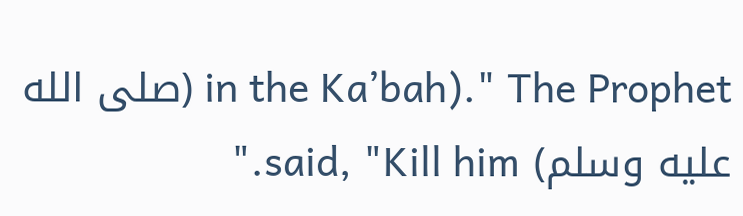in the Ka’bah)." The Prophet (صلى الله عليه وسلم) said, "Kill him."